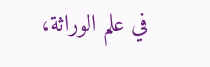في علم الوراثة،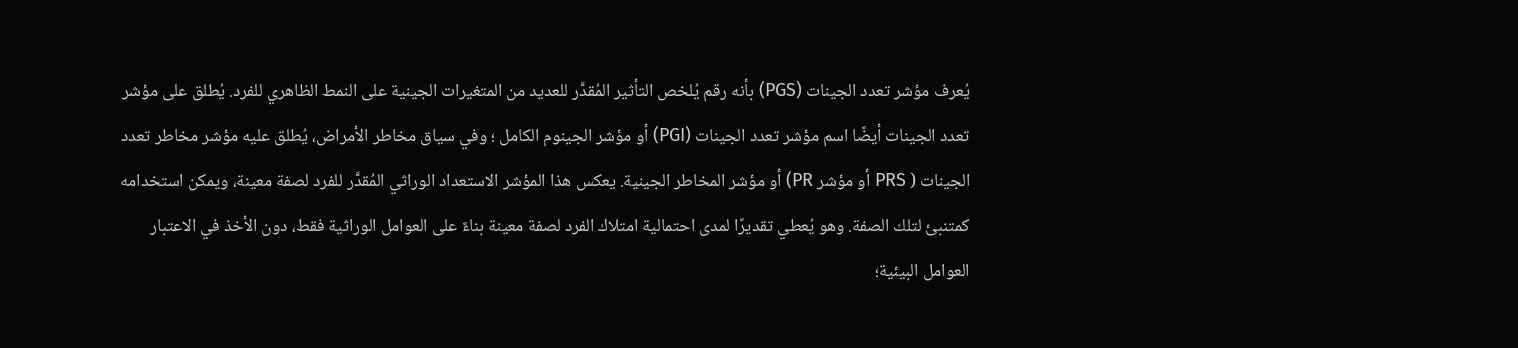يُعرف مؤشر تعدد الجينات (PGS) بأنه رقم يُلخص التأثير المُقدَّر للعديد من المتغيرات الجينية على النمط الظاهري للفرد. يُطلق على مؤشر تعدد الجينات أيضًا اسم مؤشر تعدد الجينات (PGI) أو مؤشر الجينوم الكامل ؛ وفي سياق مخاطر الأمراض، يُطلق عليه مؤشر مخاطر تعدد الجينات ( PRS أو مؤشر PR) أو مؤشر المخاطر الجينية. يعكس هذا المؤشر الاستعداد الوراثي المُقدَّر للفرد لصفة معينة، ويمكن استخدامه كمتنبئ لتلك الصفة. وهو يُعطي تقديرًا لمدى احتمالية امتلاك الفرد لصفة معينة بناءً على العوامل الوراثية فقط، دون الأخذ في الاعتبار العوامل البيئية؛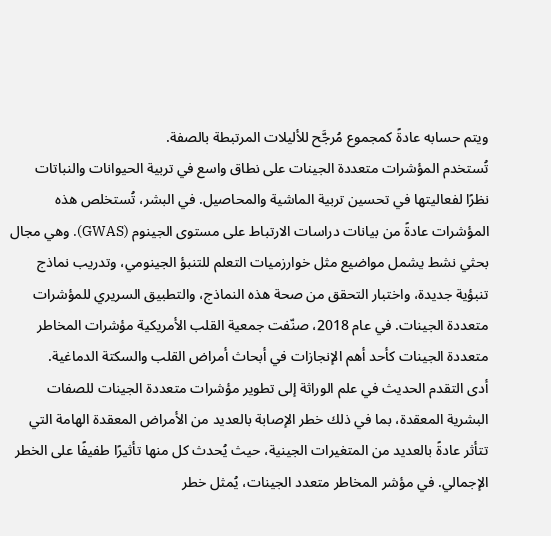ويتم حسابه عادةً كمجموع مُرجَّح للأليلات المرتبطة بالصفة.
تُستخدم المؤشرات متعددة الجينات على نطاق واسع في تربية الحيوانات والنباتات نظرًا لفعاليتها في تحسين تربية الماشية والمحاصيل. في البشر، تُستخلص هذه المؤشرات عادةً من بيانات دراسات الارتباط على مستوى الجينوم (GWAS). وهي مجال بحثي نشط يشمل مواضيع مثل خوارزميات التعلم للتنبؤ الجينومي، وتدريب نماذج تنبؤية جديدة، واختبار التحقق من صحة هذه النماذج، والتطبيق السريري للمؤشرات متعددة الجينات. في عام 2018، صنّفت جمعية القلب الأمريكية مؤشرات المخاطر متعددة الجينات كأحد أهم الإنجازات في أبحاث أمراض القلب والسكتة الدماغية.
أدى التقدم الحديث في علم الوراثة إلى تطوير مؤشرات متعددة الجينات للصفات البشرية المعقدة، بما في ذلك خطر الإصابة بالعديد من الأمراض المعقدة الهامة التي تتأثر عادةً بالعديد من المتغيرات الجينية، حيث يُحدث كل منها تأثيرًا طفيفًا على الخطر الإجمالي. في مؤشر المخاطر متعدد الجينات، يُمثل خطر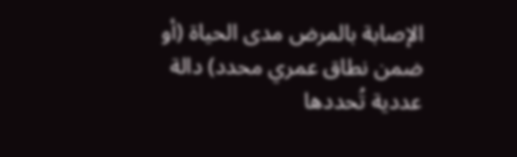الإصابة بالمرض مدى الحياة (أو ضمن نطاق عمري محدد) دالة عددية تُحددها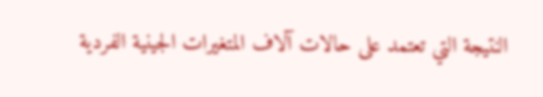النتيجة التي تعتمد على حالات آلاف المتغيرات الجينية الفردية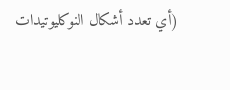(أي تعدد أشكال النوكليوتيدات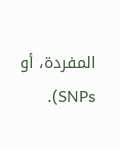المفردة، أو SNPs).